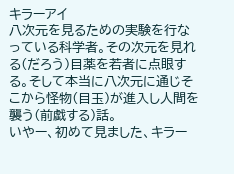キラーアイ
八次元を見るための実験を行なっている科学者。その次元を見れる(だろう)目薬を若者に点眼する。そして本当に八次元に通じそこから怪物(目玉)が進入し人間を襲う(前戯する)話。
いやー、初めて見ました、キラー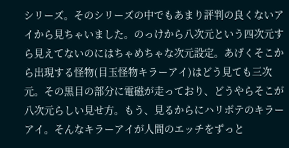シリーズ。そのシリーズの中でもあまり評判の良くないアイから見ちゃいました。のっけから八次元という四次元すら見えてないのにはちゃめちゃな次元設定。あげくそこから出現する怪物(目玉怪物キラーアイ)はどう見ても三次元。その黒目の部分に電磁が走っており、どうやらそこが八次元らしい見せ方。もう、見るからにハリボテのキラーアイ。そんなキラーアイが人間のエッチをずっと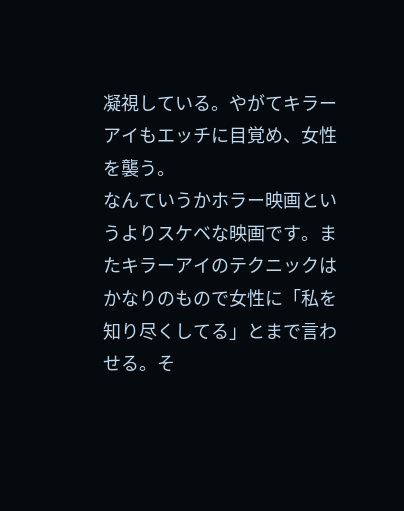凝視している。やがてキラーアイもエッチに目覚め、女性を襲う。
なんていうかホラー映画というよりスケベな映画です。またキラーアイのテクニックはかなりのもので女性に「私を知り尽くしてる」とまで言わせる。そ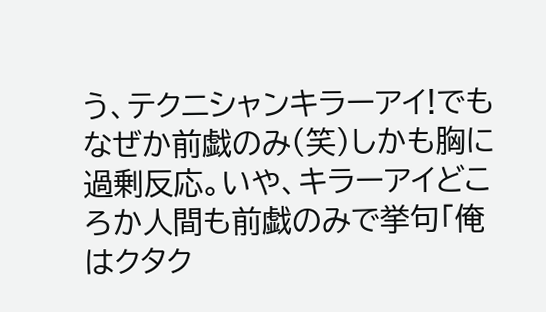う、テクニシャンキラーアイ!でもなぜか前戯のみ(笑)しかも胸に過剰反応。いや、キラーアイどころか人間も前戯のみで挙句「俺はクタク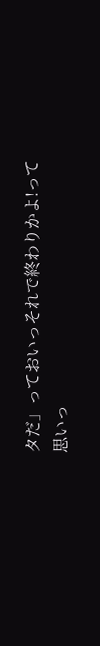タだ」っておいっそれで終わりかよ!って思いっ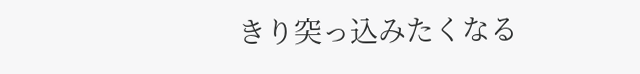きり突っ込みたくなる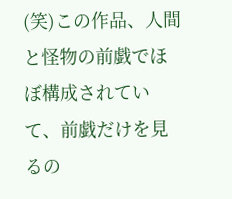(笑)この作品、人間と怪物の前戯でほぼ構成されていて、前戯だけを見るの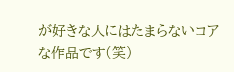が好きな人にはたまらないコアな作品です(笑)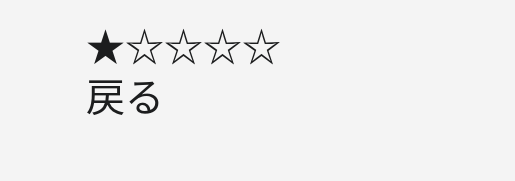★☆☆☆☆
戻る